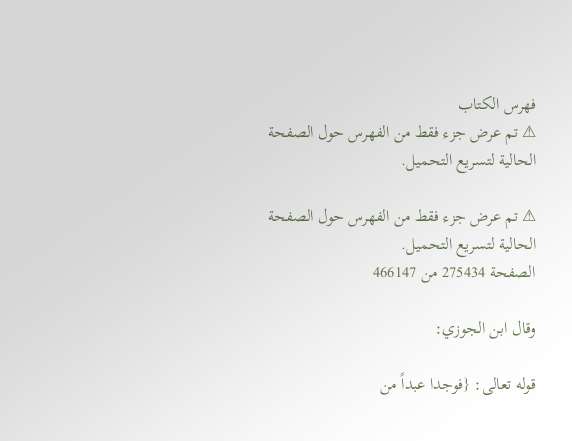فهرس الكتاب
⚠ تم عرض جزء فقط من الفهرس حول الصفحة الحالية لتسريع التحميل.

⚠ تم عرض جزء فقط من الفهرس حول الصفحة الحالية لتسريع التحميل.
الصفحة 275434 من 466147

وقال ابن الجوزي:

قوله تعالى: {فوجدا عبداً من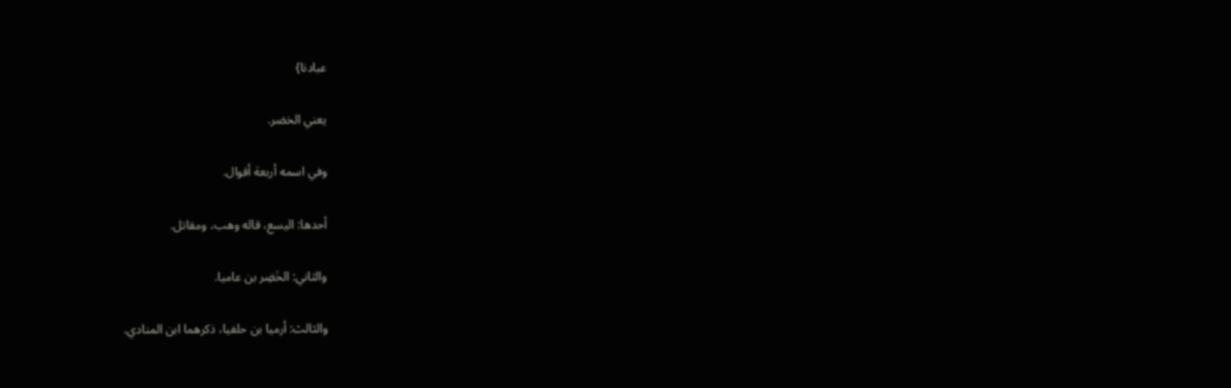عبادنا}

يعني الخضر.

وفي اسمه أربعة أقوال.

أحدها: اليسع، قاله وهب، ومقاتل.

والثاني: الخَضِر بن عاميا.

والثالث: أرميا بن حلفيا، ذكرهما ابن المنادي.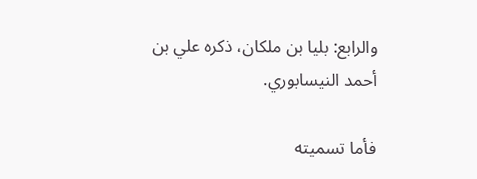والرابع: بليا بن ملكان، ذكره علي بن أحمد النيسابوري.

فأما تسميته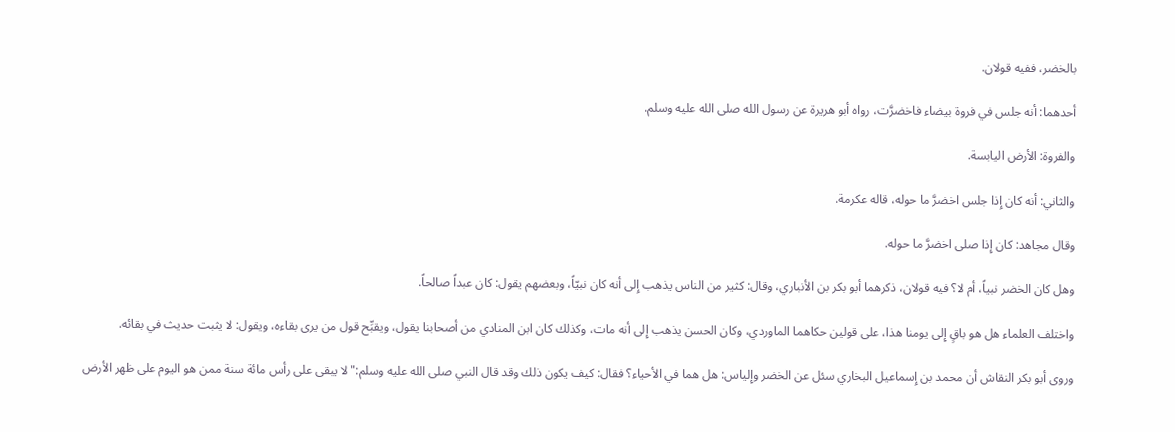بالخضر، ففيه قولان.

أحدهما: أنه جلس في فروة بيضاء فاخضرَّت، رواه أبو هريرة عن رسول الله صلى الله عليه وسلم.

والفروة: الأرض اليابسة.

والثاني: أنه كان إِذا جلس اخضرَّ ما حوله، قاله عكرمة.

وقال مجاهد: كان إِذا صلى اخضرَّ ما حوله.

وهل كان الخضر نبياً، أم لا؟ فيه قولان، ذكرهما أبو بكر بن الأنباري، وقال: كثير من الناس يذهب إِلى أنه كان نبيّاً، وبعضهم يقول: كان عبداً صالحاً.

واختلف العلماء هل هو باقٍ إِلى يومنا هذا، على قولين حكاهما الماوردي، وكان الحسن يذهب إِلى أنه مات، وكذلك كان ابن المنادي من أصحابنا يقول، ويقبِّح قول من يرى بقاءه، ويقول: لا يثبت حديث في بقائه.

وروى أبو بكر النقاش أن محمد بن إِسماعيل البخاري سئل عن الخضر وإِلياس: هل هما في الأحياء؟ فقال: كيف يكون ذلك وقد قال النبي صلى الله عليه وسلم:"لا يبقى على رأس مائة سنة ممن هو اليوم على ظهر الأرض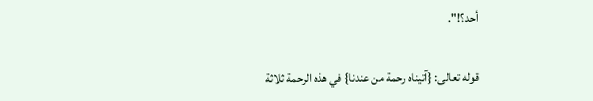أحد؟!".

قوله تعالى: {آتيناه رحمة من عندنا} في هذه الرحمة ثلاثة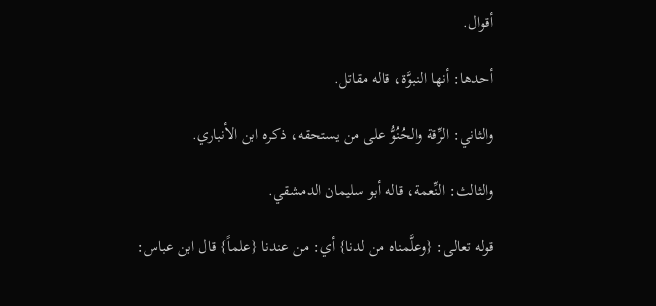أقوال.

أحدها: أنها النبوَّة، قاله مقاتل.

والثاني: الرِّقة والحُنُوُّ على من يستحقه، ذكره ابن الأنباري.

والثالث: النِّعمة، قاله أبو سليمان الدمشقي.

قوله تعالى: {وعلَّمناه من لدنا} أي: من عندنا {علماً} قال ابن عباس: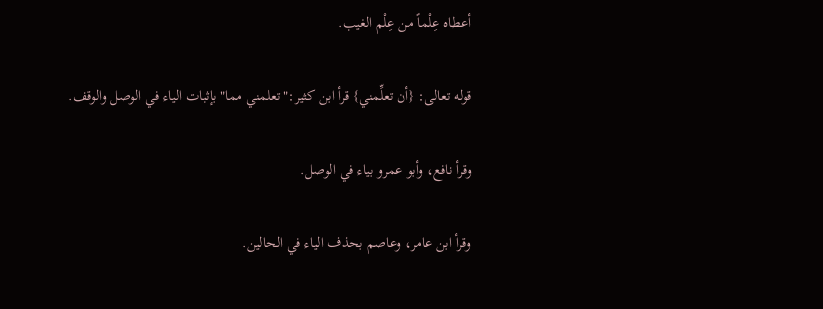أعطاه عِلْماً من عِلْم الغيب.

قوله تعالى: {أن تعلِّمني} قرأ ابن كثير:"تعلمني مما"بإثبات الياء في الوصل والوقف.

وقرأ نافع، وأبو عمرو بياء في الوصل.

وقرأ ابن عامر، وعاصم بحذف الياء في الحالين.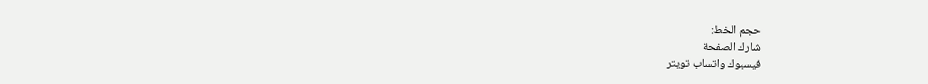حجم الخط:
شارك الصفحة
فيسبوك واتساب تويتر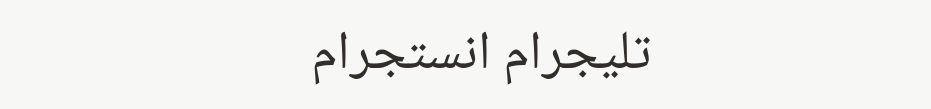تليجرام انستجرام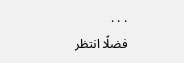. . .
فضلًا انتظر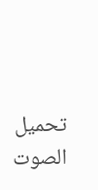تحميل الصوت